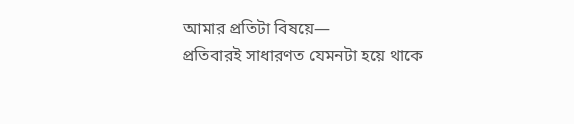আমার প্রতিটা বিষয়ে—
প্রতিবারই সাধারণত যেমনটা হয়ে থাকে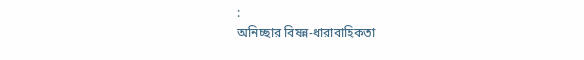:
অনিচ্ছার বিষন্ন-ধারাবাহিকতা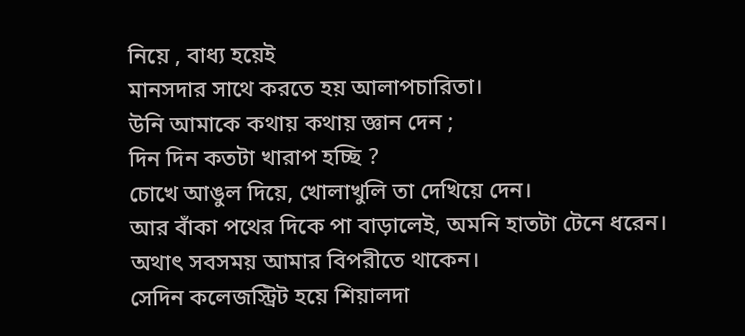নিয়ে , বাধ্য হয়েই
মানসদার সাথে করতে হয় আলাপচারিতা।
উনি আমাকে কথায় কথায় জ্ঞান দেন ;
দিন দিন কতটা খারাপ হচ্ছি ?
চোখে আঙুল দিয়ে, খোলাখুলি তা দেখিয়ে দেন।
আর বাঁকা পথের দিকে পা বাড়ালেই, অমনি হাতটা টেনে ধরেন।
অথাৎ সবসময় আমার বিপরীতে থাকেন।
সেদিন কলেজস্ট্রিট হয়ে শিয়ালদা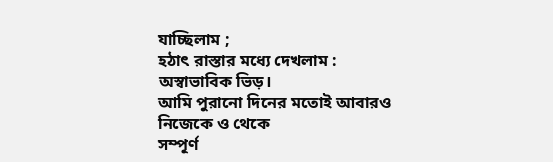যাচ্ছিলাম ;
হঠাৎ রাস্তার মধ্যে দেখলাম : অস্বাভাবিক ভিড়।
আমি পুরানো দিনের মতোই আবারও নিজেকে ও থেকে
সম্পূর্ণ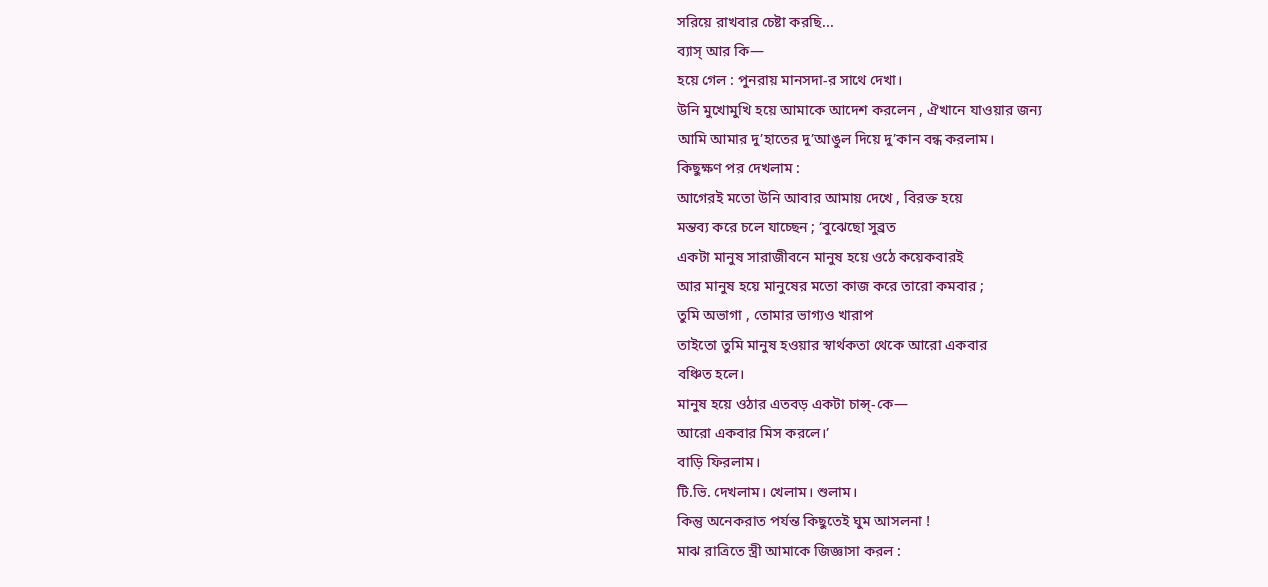সরিয়ে রাখবার চেষ্টা করছি...
ব্যাস্ আর কি—
হয়ে গেল : পুনরায় মানসদা-র সাথে দেখা।
উনি মুখোমুখি হয়ে আমাকে আদেশ করলেন , ঐখানে যাওয়ার জন্য
আমি আমার দু’হাতের দু’আঙুল দিয়ে দু’কান বন্ধ করলাম।
কিছুক্ষণ পর দেখলাম :
আগেরই মতো উনি আবার আমায় দেখে , বিরক্ত হয়ে
মন্তব্য করে চলে যাচ্ছেন ; ‘বুঝেছো সুব্রত
একটা মানুষ সারাজীবনে মানুষ হয়ে ওঠে কয়েকবারই
আর মানুষ হয়ে মানুষের মতো কাজ করে তারো কমবার ;
তুমি অভাগা , তোমার ভাগ্যও খারাপ
তাইতো তুমি মানুষ হওয়ার স্বার্থকতা থেকে আরো একবার
বঞ্চিত হলে।
মানুষ হয়ে ওঠার এতবড় একটা চান্স্-কে—
আরো একবার মিস করলে।’
বাড়ি ফিরলাম।
টি.ভি. দেখলাম। খেলাম। শুলাম।
কিন্তু অনেকরাত পর্যন্ত কিছুতেই ঘুম আসলনা !
মাঝ রাত্রিতে স্ত্রী আমাকে জিজ্ঞাসা করল :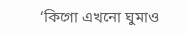‘কিগো এখনো ঘুমাও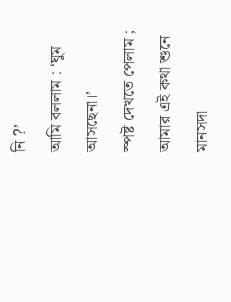নি ?’
আমি বললাম : ‘ঘুম আসছেনা।’
স্পষ্ট দেখতে পেলাম ; আমার এই কথা শুনে মানসদা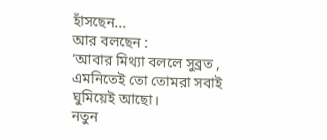হাঁসছেন...
আর বলছেন :
‘আবার মিথ্যা বললে সুব্রত , এমনিতেই তো তোমরা সবাই
ঘুমিয়েই আছো।
নতুন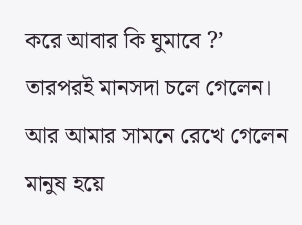করে আবার কি ঘুমাবে ?’
তারপরই মানসদা চলে গেলেন।
আর আমার সামনে রেখে গেলেন
মানুষ হয়ে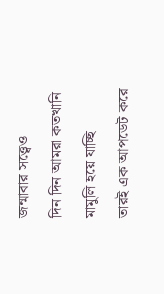জন্মাবার সত্ত্বেও
দিন দিন আমরা কতখানি মামুলি হয়ে যাচ্ছি
তারই এক আপডেট করে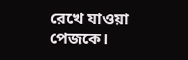রেখে যাওয়া পেজকে।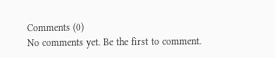Comments (0)
No comments yet. Be the first to comment.